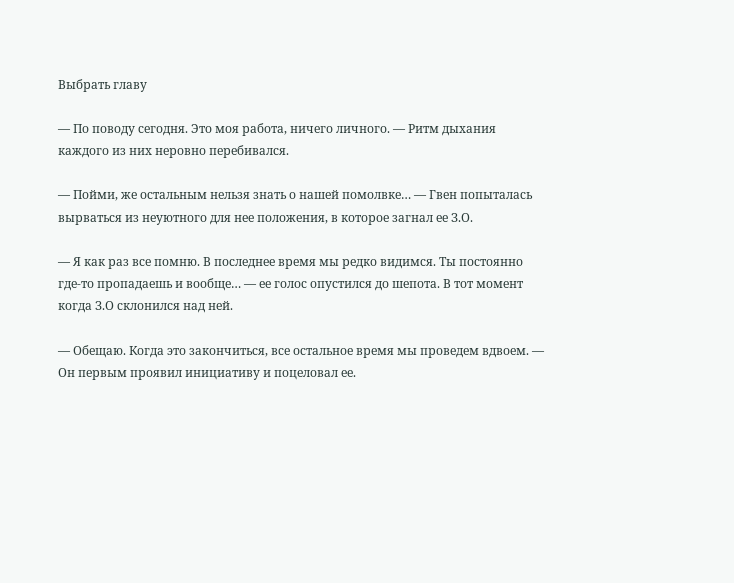Выбрать главу

— По поводу сегодня. Это моя работа, ничего личного. — Ритм дыхания каждого из них неровно перебивался.

— Пойми, же остальным нельзя знать о нашей помолвке… — Гвен попыталась вырваться из неуютного для нее положения, в которое загнал ее З.О.

— Я как раз все помню. В последнее время мы редко видимся. Ты постоянно где-то пропадаешь и вообще… — ее голос опустился до шепота. В тот момент когда З.О склонился над ней.

— Обещаю. Когда это закончиться, все остальное время мы проведем вдвоем. — Он первым проявил инициативу и поцеловал ее.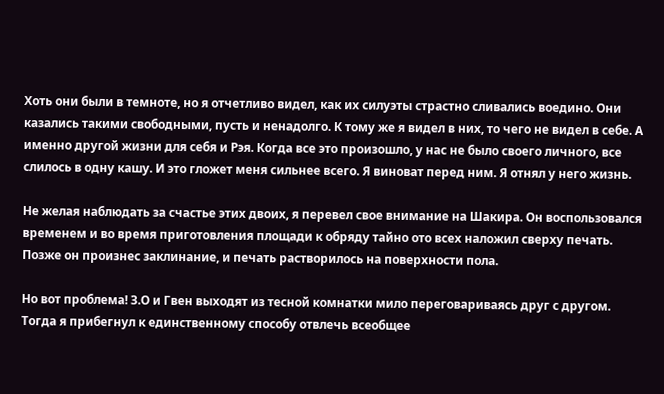Хоть они были в темноте, но я отчетливо видел, как их силуэты страстно сливались воедино. Они казались такими свободными, пусть и ненадолго. К тому же я видел в них, то чего не видел в себе. А именно другой жизни для себя и Рэя. Когда все это произошло, у нас не было своего личного, все слилось в одну кашу. И это гложет меня сильнее всего. Я виноват перед ним. Я отнял у него жизнь.

Не желая наблюдать за счастье этих двоих, я перевел свое внимание на Шакира. Он воспользовался временем и во время приготовления площади к обряду тайно ото всех наложил сверху печать. Позже он произнес заклинание, и печать растворилось на поверхности пола.

Но вот проблема! З.О и Гвен выходят из тесной комнатки мило переговариваясь друг с другом. Тогда я прибегнул к единственному способу отвлечь всеобщее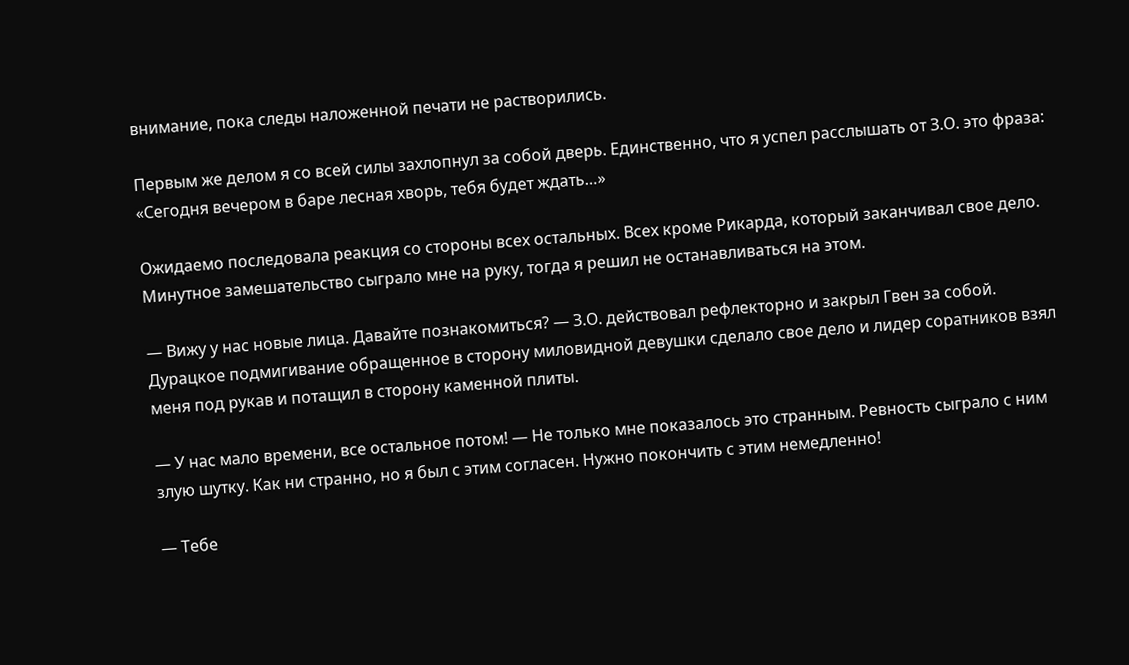внимание, пока следы наложенной печати не растворились.

Первым же делом я со всей силы захлопнул за собой дверь. Единственно, что я успел расслышать от З.О. это фраза: «Сегодня вечером в баре лесная хворь, тебя будет ждать…»

Ожидаемо последовала реакция со стороны всех остальных. Всех кроме Рикарда, который заканчивал свое дело. Минутное замешательство сыграло мне на руку, тогда я решил не останавливаться на этом.

— Вижу у нас новые лица. Давайте познакомиться? — З.О. действовал рефлекторно и закрыл Гвен за собой. Дурацкое подмигивание обращенное в сторону миловидной девушки сделало свое дело и лидер соратников взял меня под рукав и потащил в сторону каменной плиты.

— У нас мало времени, все остальное потом! — Не только мне показалось это странным. Ревность сыграло с ним злую шутку. Как ни странно, но я был с этим согласен. Нужно покончить с этим немедленно!

— Тебе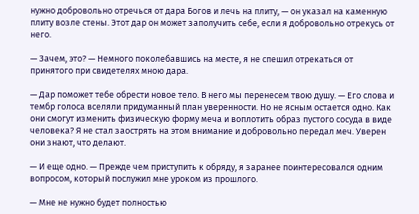нужно добровольно отречься от дара Богов и лечь на плиту, — он указал на каменную плиту возле стены. Этот дар он может заполучить себе, если я добровольно отрекусь от него.

— Зачем, это? — Немного поколебавшись на месте, я не спешил отрекаться от принятого при свидетелях мною дара.

— Дар поможет тебе обрести новое тело. В него мы перенесем твою душу. — Его слова и тембр голоса вселяли придуманный план уверенности. Но не ясным остается одно. Как они смогут изменить физическую форму меча и воплотить образ пустого сосуда в виде человека? Я не стал заострять на этом внимание и добровольно передал меч. Уверен они знают, что делают.

— И еще одно. — Прежде чем приступить к обряду, я заранее поинтересовался одним вопросом, который послужил мне уроком из прошлого.

— Мне не нужно будет полностью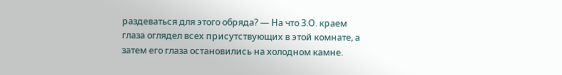раздеваться для этого обряда? — На что З.О. краем глаза оглядел всех присутствующих в этой комнате, а затем его глаза остановились на холодном камне.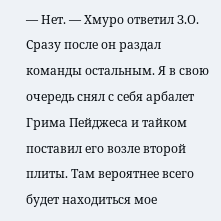— Нет. — Хмуро ответил З.О. Сразу после он раздал команды остальным. Я в свою очередь снял с себя арбалет Грима Пейджеса и тайком поставил его возле второй плиты. Там вероятнее всего будет находиться мое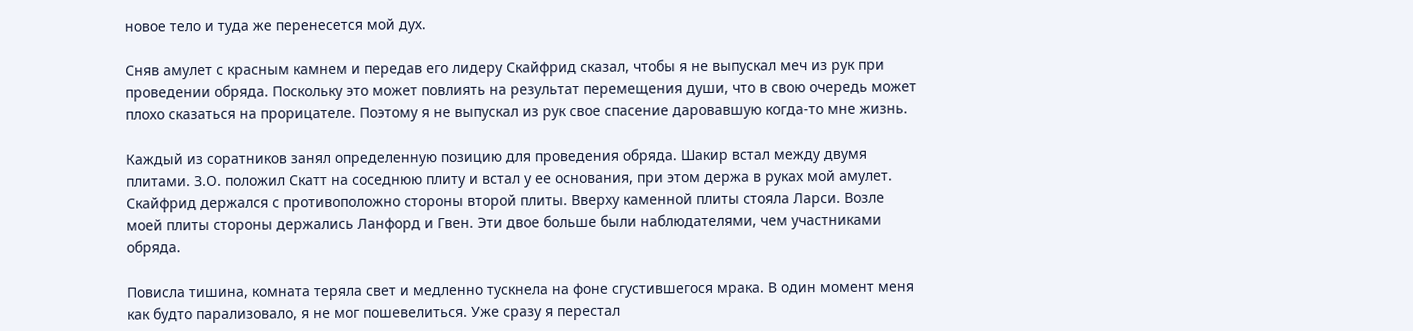новое тело и туда же перенесется мой дух.

Сняв амулет с красным камнем и передав его лидеру Скайфрид сказал, чтобы я не выпускал меч из рук при проведении обряда. Поскольку это может повлиять на результат перемещения души, что в свою очередь может плохо сказаться на прорицателе. Поэтому я не выпускал из рук свое спасение даровавшую когда-то мне жизнь.

Каждый из соратников занял определенную позицию для проведения обряда. Шакир встал между двумя плитами. З.О. положил Скатт на соседнюю плиту и встал у ее основания, при этом держа в руках мой амулет. Скайфрид держался с противоположно стороны второй плиты. Вверху каменной плиты стояла Ларси. Возле моей плиты стороны держались Ланфорд и Гвен. Эти двое больше были наблюдателями, чем участниками обряда.

Повисла тишина, комната теряла свет и медленно тускнела на фоне сгустившегося мрака. В один момент меня как будто парализовало, я не мог пошевелиться. Уже сразу я перестал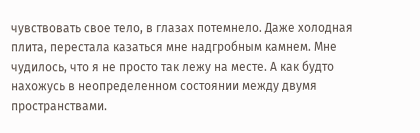чувствовать свое тело, в глазах потемнело. Даже холодная плита, перестала казаться мне надгробным камнем. Мне чудилось, что я не просто так лежу на месте. А как будто нахожусь в неопределенном состоянии между двумя пространствами.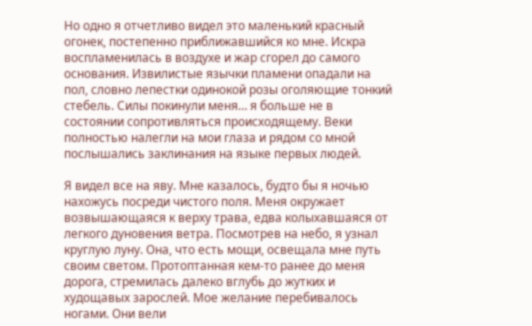Но одно я отчетливо видел это маленький красный огонек, постепенно приближавшийся ко мне. Искра воспламенилась в воздухе и жар сгорел до самого основания. Извилистые язычки пламени опадали на пол, словно лепестки одинокой розы оголяющие тонкий стебель. Силы покинули меня… я больше не в состоянии сопротивляться происходящему. Веки полностью налегли на мои глаза и рядом со мной послышались заклинания на языке первых людей.

Я видел все на яву. Мне казалось, будто бы я ночью нахожусь посреди чистого поля. Меня окружает возвышающаяся к верху трава, едва колыхавшаяся от легкого дуновения ветра. Посмотрев на небо, я узнал круглую луну. Она, что есть мощи, освещала мне путь своим светом. Протоптанная кем-то ранее до меня дорога, стремилась далеко вглубь до жутких и худощавых зарослей. Мое желание перебивалось ногами. Они вели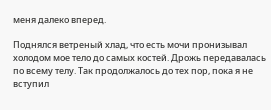меня далеко вперед.

Поднялся ветреный хлад, что есть мочи пронизывал холодом мое тело до самых костей. Дрожь передавалась по всему телу. Так продолжалось до тех пор, пока я не вступил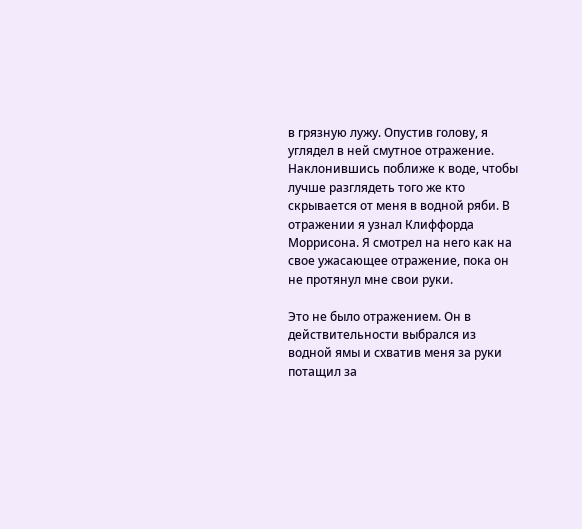в грязную лужу. Опустив голову, я углядел в ней смутное отражение. Наклонившись поближе к воде, чтобы лучше разглядеть того же кто скрывается от меня в водной ряби. В отражении я узнал Клиффорда Моррисона. Я смотрел на него как на свое ужасающее отражение, пока он не протянул мне свои руки.

Это не было отражением. Он в действительности выбрался из водной ямы и схватив меня за руки потащил за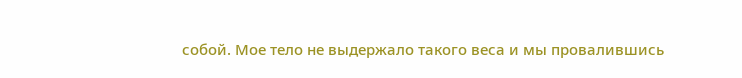собой. Мое тело не выдержало такого веса и мы провалившись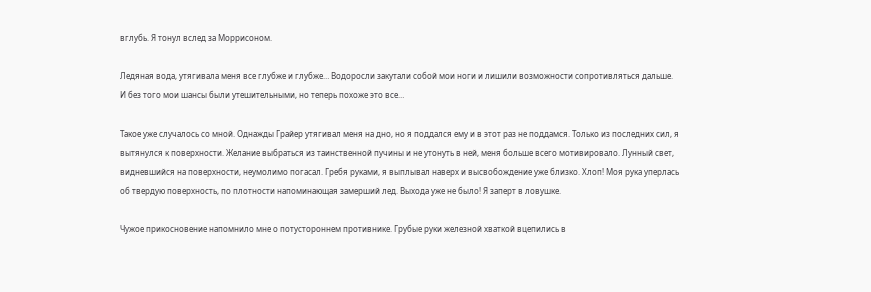вглубь. Я тонул вслед за Моррисоном.

Ледяная вода, утягивала меня все глубже и глубже… Водоросли закутали собой мои ноги и лишили возможности сопротивляться дальше. И без того мои шансы были утешительными, но теперь похоже это все…

Такое уже случалось со мной. Однажды Грайер утягивал меня на дно, но я поддался ему и в этот раз не поддамся. Только из последних сил, я вытянулся к поверхности. Желание выбраться из таинственной пучины и не утонуть в ней, меня больше всего мотивировало. Лунный свет, видневшийся на поверхности, неумолимо погасал. Гребя руками, я выплывал наверх и высвобождение уже близко. Хлоп! Моя рука уперлась об твердую поверхность, по плотности напоминающая замерший лед. Выхода уже не было! Я заперт в ловушке.

Чужое прикосновение напомнило мне о потустороннем противнике. Грубые руки железной хваткой вцепились в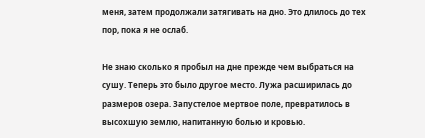меня, затем продолжали затягивать на дно. Это длилось до тех пор, пока я не ослаб.

Не знаю сколько я пробыл на дне прежде чем выбраться на сушу. Теперь это было другое место. Лужа расширилась до размеров озера. Запустелое мертвое поле, превратилось в высохшую землю, напитанную болью и кровью.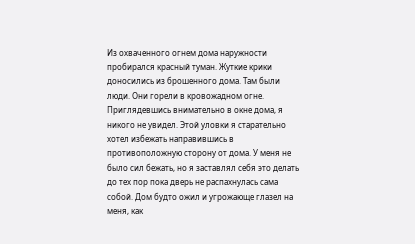Из охваченного огнем дома наружности пробирался красный туман. Жуткие крики доносились из брошенного дома. Там были люди. Они горели в кровожадном огне. Приглядевшись внимательно в окне дома, я никого не увидел. Этой уловки я старательно хотел избежать направившись в противоположную сторону от дома. У меня не было сил бежать, но я заставлял себя это делать до тех пор пока дверь не распахнулась сама собой. Дом будто ожил и угрожающе глазел на меня, как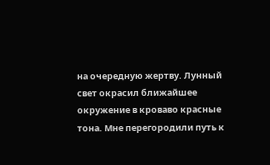на очередную жертву. Лунный свет окрасил ближайшее окружение в кроваво красные тона. Мне перегородили путь к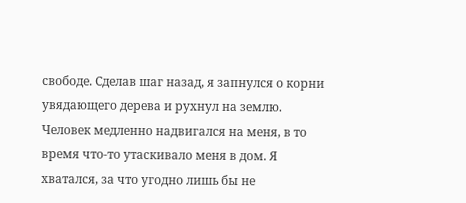свободе. Сделав шаг назад, я запнулся о корни увядающего дерева и рухнул на землю. Человек медленно надвигался на меня, в то время что-то утаскивало меня в дом. Я хватался, за что угодно лишь бы не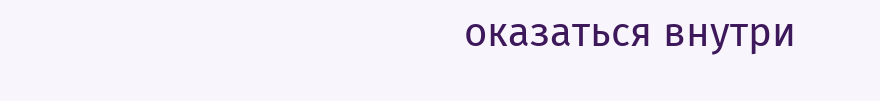оказаться внутри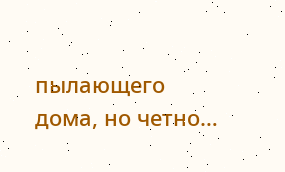пылающего дома, но четно…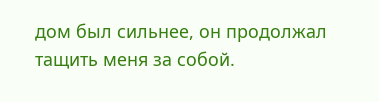дом был сильнее, он продолжал тащить меня за собой.